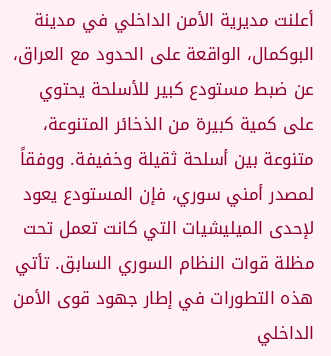أعلنت مديرية الأمن الداخلي في مدينة البوكمال، الواقعة على الحدود مع العراق، عن ضبط مستودع كبير للأسلحة يحتوي على كمية كبيرة من الذخائر المتنوعة، متنوعة بين أسلحة ثقيلة وخفيفة. ووفقاً لمصدر أمني سوري، فإن المستودع يعود لإحدى الميليشيات التي كانت تعمل تحت مظلة قوات النظام السوري السابق. تأتي هذه التطورات في إطار جهود قوى الأمن الداخلي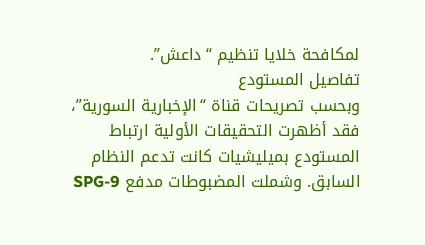لمكافحة خلايا تنظيم “داعش”.
تفاصيل المستودع
وبحسب تصريحات قناة “الإخبارية السورية”، فقد أظهرت التحقيقات الأولية ارتباط المستودع بميليشيات كانت تدعم النظام السابق. وشملت المضبوطات مدفع SPG-9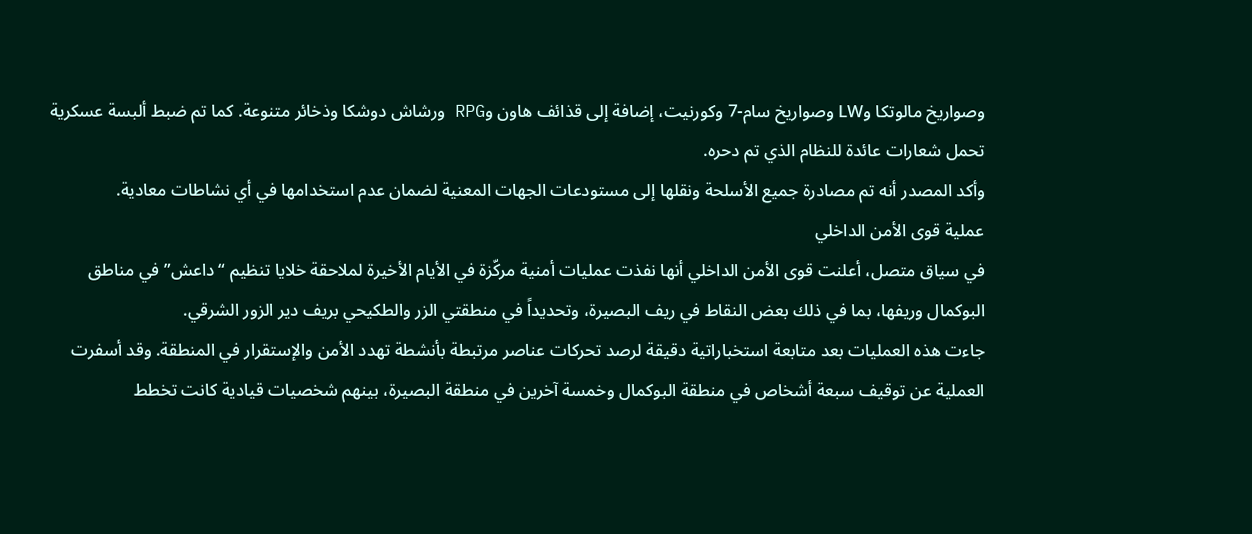وصواريخ مالوتكا وLW وصواريخ سام-7 وكورنيت، إضافة إلى قذائف هاون وRPG ورشاش دوشكا وذخائر متنوعة. كما تم ضبط ألبسة عسكرية تحمل شعارات عائدة للنظام الذي تم دحره.
وأكد المصدر أنه تم مصادرة جميع الأسلحة ونقلها إلى مستودعات الجهات المعنية لضمان عدم استخدامها في أي نشاطات معادية.
عملية قوى الأمن الداخلي
في سياق متصل، أعلنت قوى الأمن الداخلي أنها نفذت عمليات أمنية مركّزة في الأيام الأخيرة لملاحقة خلايا تنظيم “داعش” في مناطق البوكمال وريفها، بما في ذلك بعض النقاط في ريف البصيرة، وتحديداً في منطقتي الزر والطكيحي بريف دير الزور الشرقي.
جاءت هذه العمليات بعد متابعة استخباراتية دقيقة لرصد تحركات عناصر مرتبطة بأنشطة تهدد الأمن والإستقرار في المنطقة. وقد أسفرت العملية عن توقيف سبعة أشخاص في منطقة البوكمال وخمسة آخرين في منطقة البصيرة، بينهم شخصيات قيادية كانت تخطط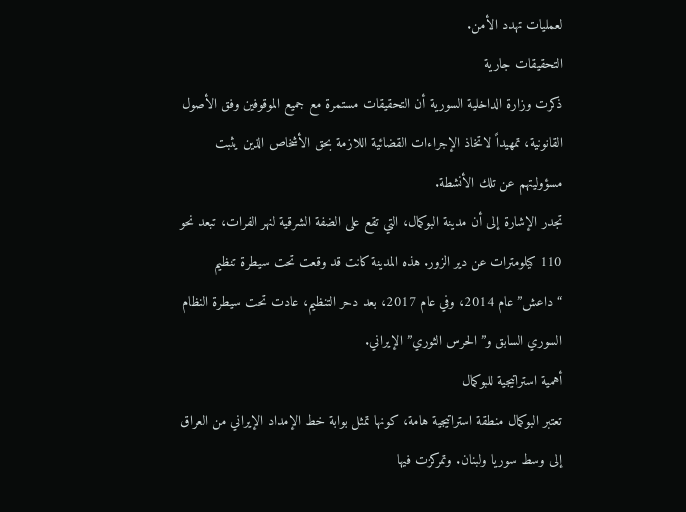لعمليات تهدد الأمن.
التحقيقات جارية
ذكرت وزارة الداخلية السورية أن التحقيقات مستمرة مع جميع الموقوفين وفق الأصول القانونية، تمهيداً لاتخاذ الإجراءات القضائية اللازمة بحق الأشخاص الذين يثبت مسؤوليتهم عن تلك الأنشطة.
تجدر الإشارة إلى أن مدينة البوكمال، التي تقع على الضفة الشرقية لنهر الفرات، تبعد نحو 110 كيلومترات عن دير الزور. هذه المدينة كانت قد وقعت تحت سيطرة تنظيم “داعش” عام 2014، وفي عام 2017، بعد دحر التنظيم، عادت تحت سيطرة النظام السوري السابق و”الحرس الثوري” الإيراني.
أهمية استراتيجية للبوكمال
تعتبر البوكمال منطقة استراتيجية هامة، كونها تمثل بوابة خط الإمداد الإيراني من العراق إلى وسط سوريا ولبنان. وتمركزت فيها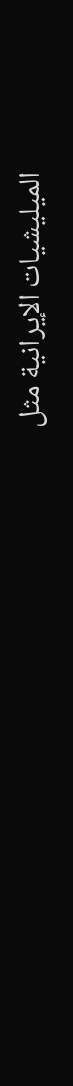الميليشيات الإيرانية مثل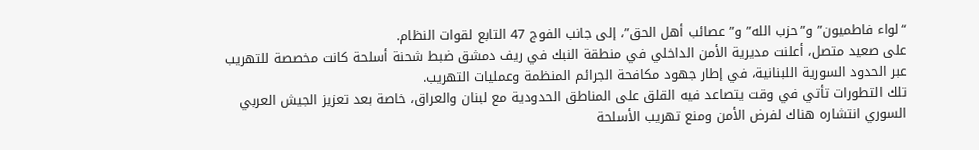“لواء فاطميون” و”حزب الله” و”عصائب أهل الحق”، إلى جانب الفوج 47 التابع لقوات النظام.
على صعيد متصل، أعلنت مديرية الأمن الداخلي في منطقة النبك في ريف دمشق ضبط شحنة أسلحة كانت مخصصة للتهريب عبر الحدود السورية اللبنانية، في إطار جهود مكافحة الجرائم المنظمة وعمليات التهريب.
تلك التطورات تأتي في وقت يتصاعد فيه القلق على المناطق الحدودية مع لبنان والعراق، خاصة بعد تعزيز الجيش العربي السوري انتشاره هناك لفرض الأمن ومنع تهريب الأسلحة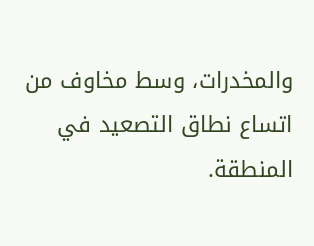والمخدرات، وسط مخاوف من اتساع نطاق التصعيد في المنطقة.